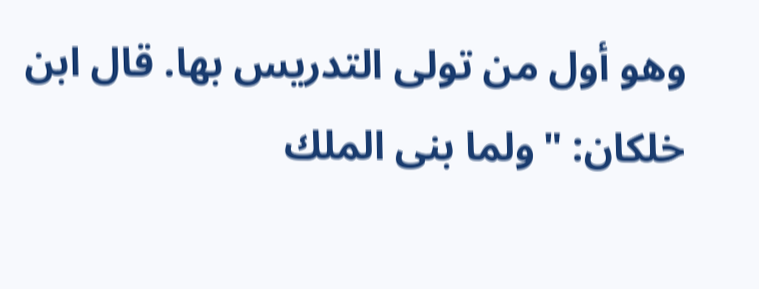وهو أول من تولى التدريس بها. قال ابن خلكان: "ولما بنى الملك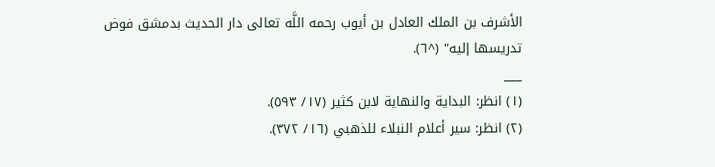الأشرف بن الملك العادل بن أيوب رحمه اللَّه تعالى دار الحديث بدمشق فوض تدريسها إليه" (^٦).
___
(١) انظر: البداية والنهاية لابن كثير (١٧/ ٥٩٣).
(٢) انظر: سير أعلام النبلاء للذهبي (١٦/ ٣٧٢).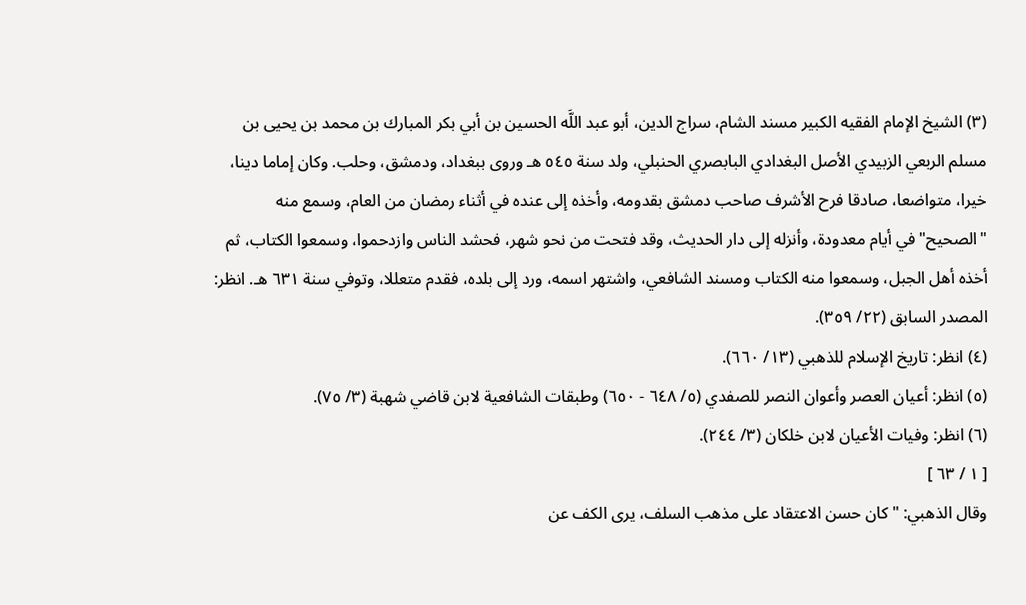(٣) الشيخ الإمام الفقيه الكبير مسند الشام، سراج الدين، أبو عبد اللَّه الحسين بن أبي بكر المبارك بن محمد بن يحيى بن مسلم الربعي الزبيدي الأصل البغدادي البابصري الحنبلي، ولد سنة ٥٤٥ هـ وروى ببغداد، ودمشق، وحلب. وكان إماما دينا، خيرا، متواضعا، صادقا فرح الأشرف صاحب دمشق بقدومه، وأخذه إلى عنده في أثناء رمضان من العام، وسمع منه "الصحيح" في أيام معدودة، وأنزله إلى دار الحديث، وقد فتحت من نحو شهر، فحشد الناس وازدحموا، وسمعوا الكتاب، ثم أخذه أهل الجبل، وسمعوا منه الكتاب ومسند الشافعي، واشتهر اسمه، ورد إلى بلده، فقدم متعللا، وتوفي سنة ٦٣١ هـ. انظر: المصدر السابق (٢٢/ ٣٥٩).
(٤) انظر: تاريخ الإسلام للذهبي (١٣/ ٦٦٠).
(٥) انظر: أعيان العصر وأعوان النصر للصفدي (٥/ ٦٤٨ - ٦٥٠) وطبقات الشافعية لابن قاضي شهبة (٣/ ٧٥).
(٦) انظر: وفيات الأعيان لابن خلكان (٣/ ٢٤٤).
[ ١ / ٦٣ ]
وقال الذهبي: "كان حسن الاعتقاد على مذهب السلف، يرى الكف عن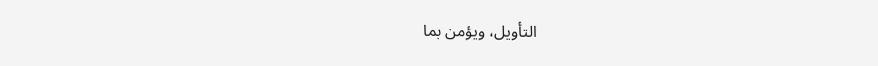التأويل، ويؤمن بما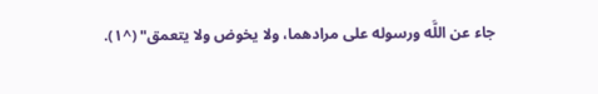جاء عن اللَّه ورسوله على مرادهما، ولا يخوض ولا يتعمق" (^١).